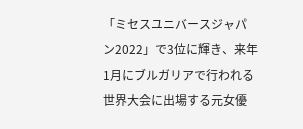「ミセスユニバースジャパン2022」で3位に輝き、来年1月にブルガリアで行われる世界大会に出場する元女優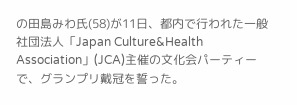の田島みわ氏(58)が11日、都内で行われた一般社団法人「Japan Culture&Health Association」(JCA)主催の文化会パーティーで、グランプリ戴冠を誓った。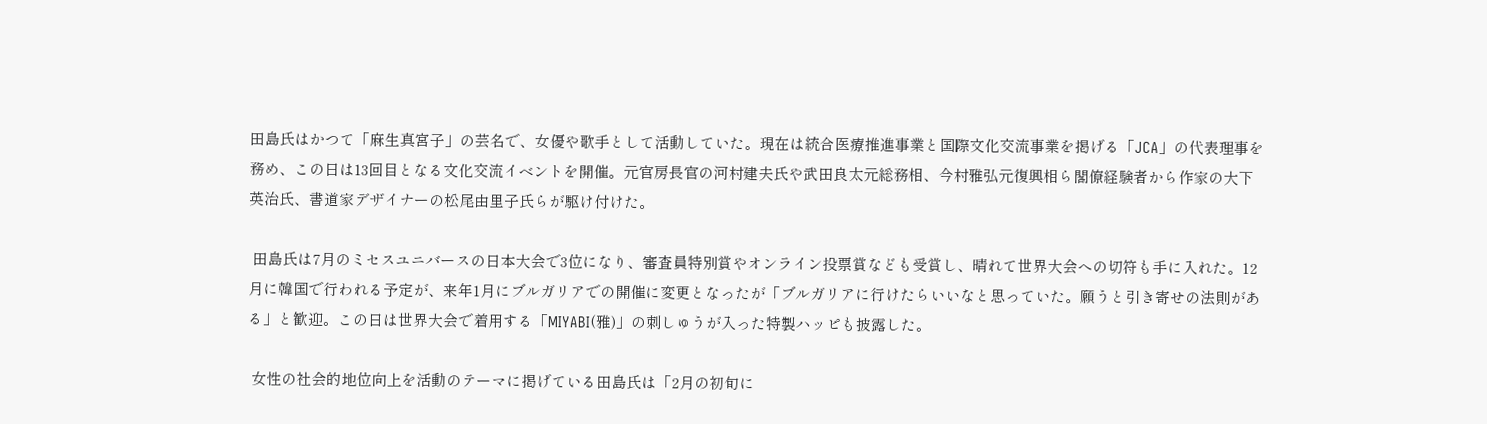田島氏はかつて「麻生真宮子」の芸名で、女優や歌手として活動していた。現在は統合医療推進事業と国際文化交流事業を掲げる「JCA」の代表理事を務め、この日は13回目となる文化交流イベントを開催。元官房長官の河村建夫氏や武田良太元総務相、今村雅弘元復興相ら閣僚経験者から作家の大下英治氏、書道家デザイナーの松尾由里子氏らが駆け付けた。

 田島氏は7月のミセスユニバースの日本大会で3位になり、審査員特別賞やオンライン投票賞なども受賞し、晴れて世界大会への切符も手に入れた。12月に韓国で行われる予定が、来年1月にブルガリアでの開催に変更となったが「ブルガリアに行けたらいいなと思っていた。願うと引き寄せの法則がある」と歓迎。この日は世界大会で着用する「MIYABI(雅)」の刺しゅうが入った特製ハッピも披露した。

 女性の社会的地位向上を活動のテーマに掲げている田島氏は「2月の初旬に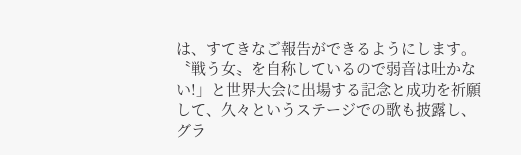は、すてきなご報告ができるようにします。〝戦う女〟を自称しているので弱音は吐かない!」と世界大会に出場する記念と成功を祈願して、久々というステージでの歌も披露し、グラ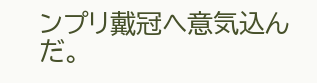ンプリ戴冠へ意気込んだ。